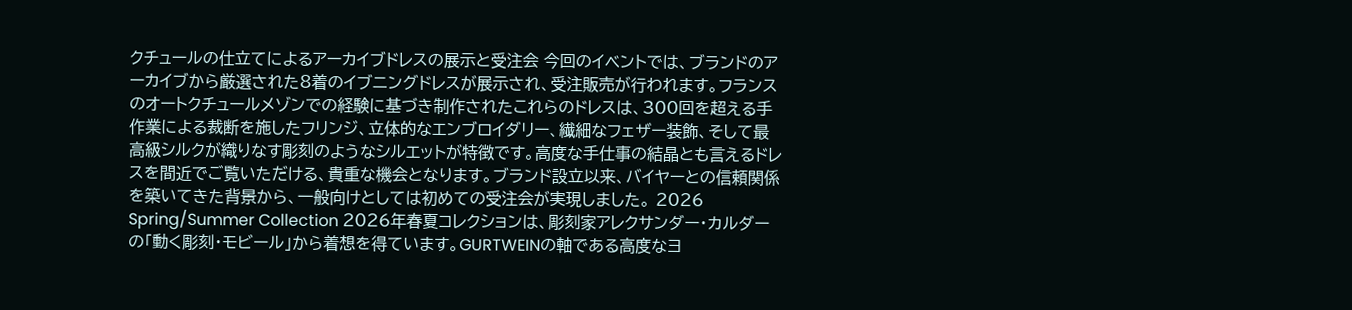クチュールの仕立てによるアーカイブドレスの展示と受注会 今回のイベントでは、ブランドのアーカイブから厳選された8着のイブニングドレスが展示され、受注販売が行われます。フランスのオートクチュールメゾンでの経験に基づき制作されたこれらのドレスは、300回を超える手作業による裁断を施したフリンジ、立体的なエンブロイダリー、繊細なフェザー装飾、そして最高級シルクが織りなす彫刻のようなシルエットが特徴です。高度な手仕事の結晶とも言えるドレスを間近でご覧いただける、貴重な機会となります。ブランド設立以来、バイヤーとの信頼関係を築いてきた背景から、一般向けとしては初めての受注会が実現しました。 2026 Spring/Summer Collection 2026年春夏コレクションは、彫刻家アレクサンダー・カルダーの「動く彫刻・モビール」から着想を得ています。GURTWEINの軸である高度なヨ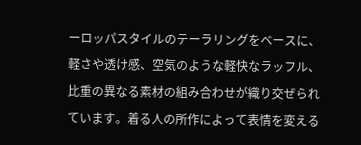ーロッパスタイルのテーラリングをベースに、軽さや透け感、空気のような軽快なラッフル、比重の異なる素材の組み合わせが織り交ぜられています。着る人の所作によって表情を変える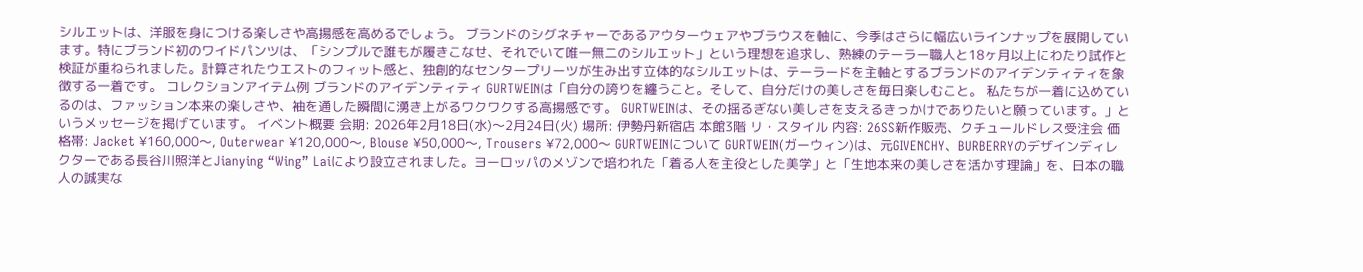シルエットは、洋服を身につける楽しさや高揚感を高めるでしょう。 ブランドのシグネチャーであるアウターウェアやブラウスを軸に、今季はさらに幅広いラインナップを展開しています。特にブランド初のワイドパンツは、「シンプルで誰もが履きこなせ、それでいて唯一無二のシルエット」という理想を追求し、熟練のテーラー職人と18ヶ月以上にわたり試作と検証が重ねられました。計算されたウエストのフィット感と、独創的なセンタープリーツが生み出す立体的なシルエットは、テーラードを主軸とするブランドのアイデンティティを象徴する一着です。 コレクションアイテム例 ブランドのアイデンティティ GURTWEINは「自分の誇りを纏うこと。そして、自分だけの美しさを毎日楽しむこと。 私たちが一着に込めているのは、ファッション本来の楽しさや、袖を通した瞬間に湧き上がるワクワクする高揚感です。 GURTWEINは、その揺るぎない美しさを支えるきっかけでありたいと願っています。」というメッセージを掲げています。 イベント概要 会期: 2026年2月18日(水)〜2月24日(火) 場所: 伊勢丹新宿店 本館3階 リ・スタイル 内容: 26SS新作販売、クチュールドレス受注会 価格帯: Jacket ¥160,000〜, Outerwear ¥120,000〜, Blouse ¥50,000〜, Trousers ¥72,000〜 GURTWEINについて GURTWEIN(ガーウィン)は、元GIVENCHY、BURBERRYのデザインディレクターである長谷川照洋とJianying “Wing” Laiにより設立されました。ヨーロッパのメゾンで培われた「着る人を主役とした美学」と「生地本来の美しさを活かす理論」を、日本の職人の誠実な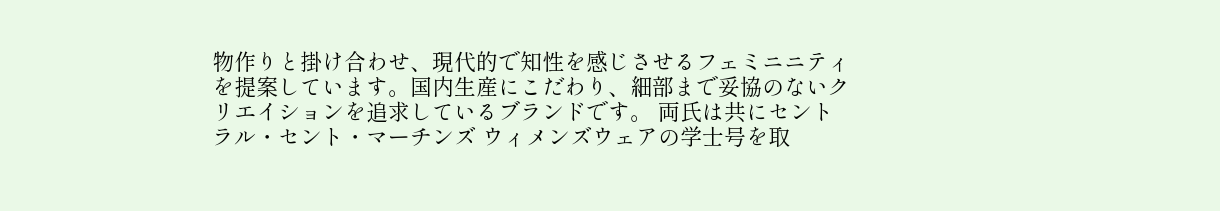物作りと掛け合わせ、現代的で知性を感じさせるフェミニニティを提案しています。国内生産にこだわり、細部まで妥協のないクリエイションを追求しているブランドです。 両氏は共にセントラル・セント・マーチンズ ウィメンズウェアの学士号を取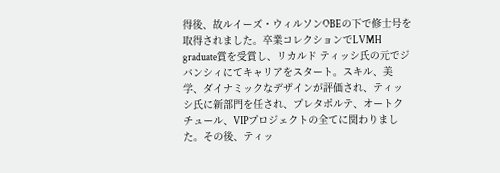得後、故ルイーズ・ウィルソンOBEの下で修士号を取得されました。卒業コレクションでLVMH graduate賞を受賞し、リカルド ティッシ氏の元でジバンシィにてキャリアをスタート。スキル、美学、ダイナミックなデザインが評価され、ティッシ氏に新部門を任され、プレタポルテ、オートクチュール、VIPプロジェクトの全てに関わりました。その後、ティッ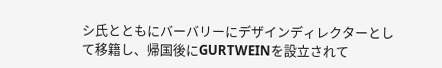シ氏とともにバーバリーにデザインディレクターとして移籍し、帰国後にGURTWEINを設立されて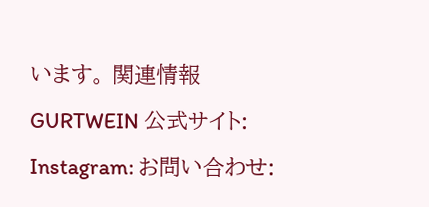います。 関連情報 GURTWEIN 公式サイト: Instagram: お問い合わせ: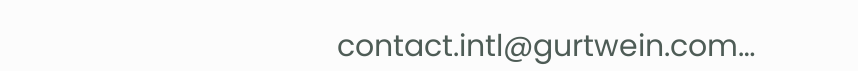contact.intl@gurtwein.com…